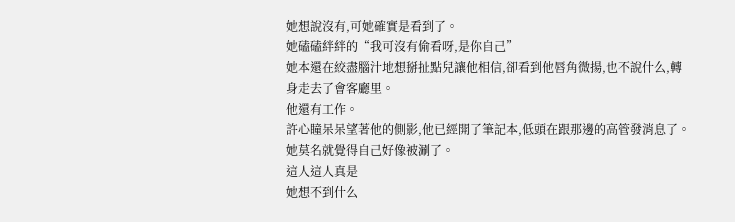她想說沒有,可她確實是看到了。
她磕磕絆絆的“我可沒有偷看呀,是你自己”
她本還在絞盡腦汁地想掰扯點兒讓他相信,卻看到他唇角微揚,也不說什么,轉身走去了會客廳里。
他還有工作。
許心瞳呆呆望著他的側影,他已經開了筆記本,低頭在跟那邊的高管發消息了。
她莫名就覺得自己好像被涮了。
這人這人真是
她想不到什么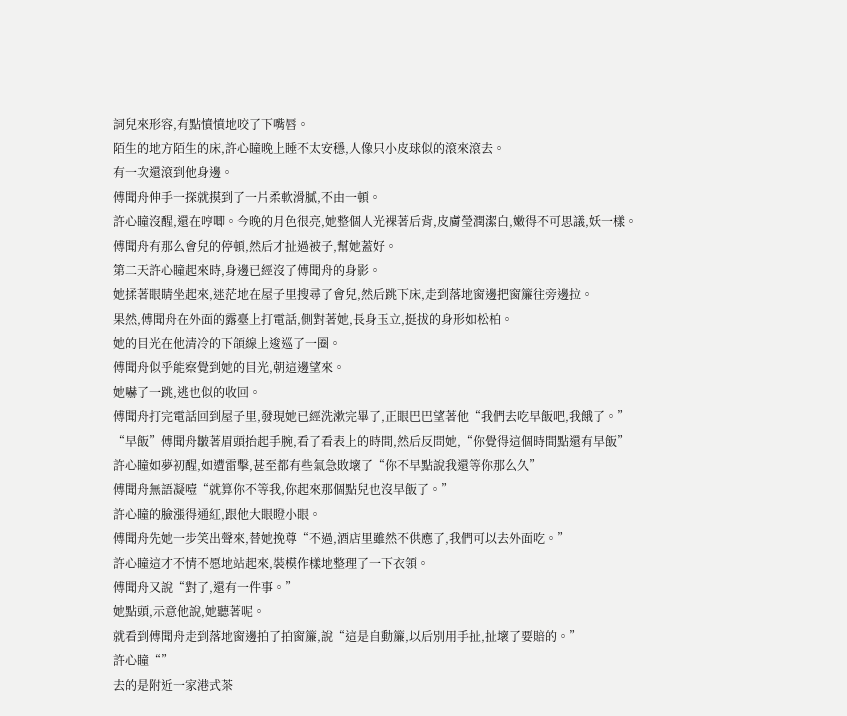詞兒來形容,有點憤憤地咬了下嘴唇。
陌生的地方陌生的床,許心瞳晚上睡不太安穩,人像只小皮球似的滾來滾去。
有一次還滾到他身邊。
傅聞舟伸手一探就摸到了一片柔軟滑膩,不由一頓。
許心瞳沒醒,還在哼唧。今晚的月色很亮,她整個人光裸著后背,皮膚瑩潤潔白,嫩得不可思議,妖一樣。
傅聞舟有那么會兒的停頓,然后才扯過被子,幫她蓋好。
第二天許心瞳起來時,身邊已經沒了傅聞舟的身影。
她揉著眼睛坐起來,迷茫地在屋子里搜尋了會兒,然后跳下床,走到落地窗邊把窗簾往旁邊拉。
果然,傅聞舟在外面的露臺上打電話,側對著她,長身玉立,挺拔的身形如松柏。
她的目光在他清冷的下頜線上逡巡了一圈。
傅聞舟似乎能察覺到她的目光,朝這邊望來。
她嚇了一跳,逃也似的收回。
傅聞舟打完電話回到屋子里,發現她已經洗漱完畢了,正眼巴巴望著他“我們去吃早飯吧,我餓了。”
“早飯”傅聞舟皺著眉頭抬起手腕,看了看表上的時間,然后反問她,“你覺得這個時間點還有早飯”
許心瞳如夢初醒,如遭雷擊,甚至都有些氣急敗壞了“你不早點說我還等你那么久”
傅聞舟無語凝噎“就算你不等我,你起來那個點兒也沒早飯了。”
許心瞳的臉漲得通紅,跟他大眼瞪小眼。
傅聞舟先她一步笑出聲來,替她挽尊“不過,酒店里雖然不供應了,我們可以去外面吃。”
許心瞳這才不情不愿地站起來,裝模作樣地整理了一下衣領。
傅聞舟又說“對了,還有一件事。”
她點頭,示意他說,她聽著呢。
就看到傅聞舟走到落地窗邊拍了拍窗簾,說“這是自動簾,以后別用手扯,扯壞了要賠的。”
許心瞳“”
去的是附近一家港式茶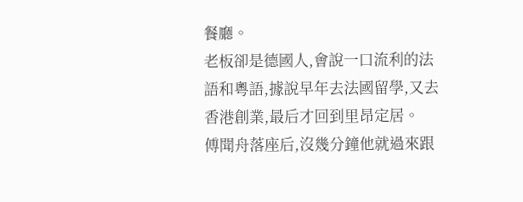餐廳。
老板卻是德國人,會說一口流利的法語和粵語,據說早年去法國留學,又去香港創業,最后才回到里昂定居。
傅聞舟落座后,沒幾分鐘他就過來跟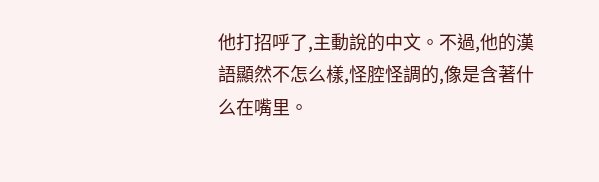他打招呼了,主動說的中文。不過,他的漢語顯然不怎么樣,怪腔怪調的,像是含著什么在嘴里。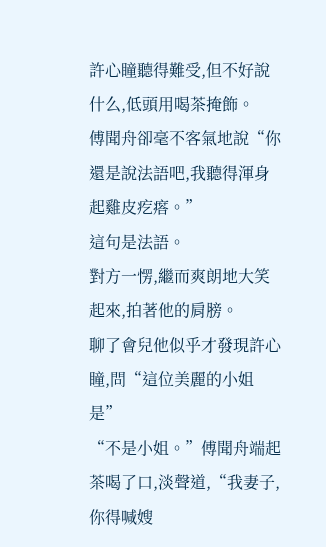許心瞳聽得難受,但不好說什么,低頭用喝茶掩飾。
傅聞舟卻毫不客氣地說“你還是說法語吧,我聽得渾身起雞皮疙瘩。”
這句是法語。
對方一愣,繼而爽朗地大笑起來,拍著他的肩膀。
聊了會兒他似乎才發現許心瞳,問“這位美麗的小姐是”
“不是小姐。”傅聞舟端起茶喝了口,淡聲道,“我妻子,你得喊嫂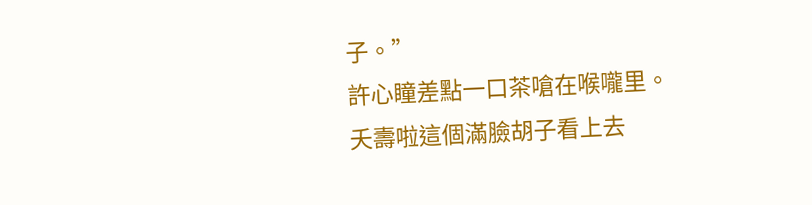子。”
許心瞳差點一口茶嗆在喉嚨里。
夭壽啦這個滿臉胡子看上去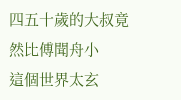四五十歲的大叔竟然比傅聞舟小
這個世界太玄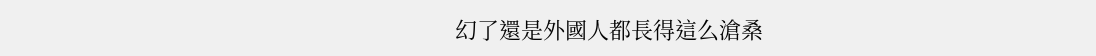幻了還是外國人都長得這么滄桑